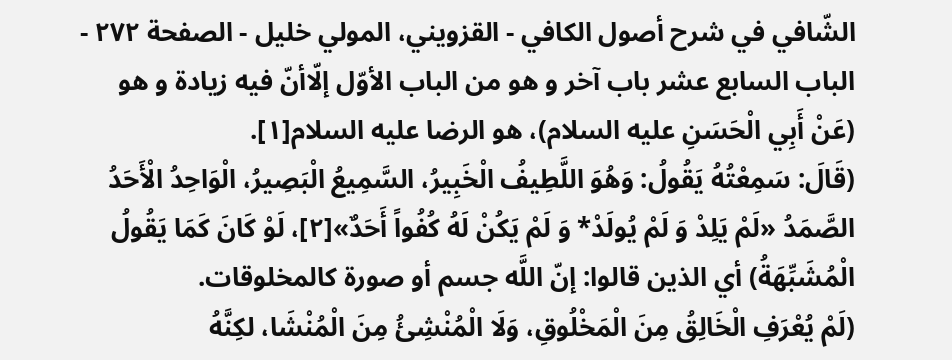الشّافي في شرح أصول الكافي - القزويني، المولي خليل - الصفحة ٢٧٢ - الباب السابع عشر باب آخر و هو من الباب الأوّل إلّاأنّ فيه زيادة و هو
(عَنْ أَبِي الْحَسَنِ عليه السلام)، هو الرضا عليه السلام[١].
(قَالَ: سَمِعْتُهُ يَقُولُ: وَهُوَ اللَّطِيفُ الْخَبِيرُ، السَّمِيعُ الْبَصِيرُ، الْوَاحِدُ الْأَحَدُ الصَّمَدُ «لَمْ يَلِدْ وَ لَمْ يُولَدْ* وَ لَمْ يَكُنْ لَهُ كُفُواً أَحَدٌ»[٢]، لَوْ كَانَ كَمَا يَقُولُ الْمُشَبِّهَةُ) أي الذين قالوا: إنّ اللَّه جسم أو صورة كالمخلوقات.
(لَمْ يُعْرَفِ الْخَالِقُ مِنَ الْمَخْلُوقِ، وَلَا الْمُنْشِئُ مِنَ الْمُنْشَا، لكِنَّهُ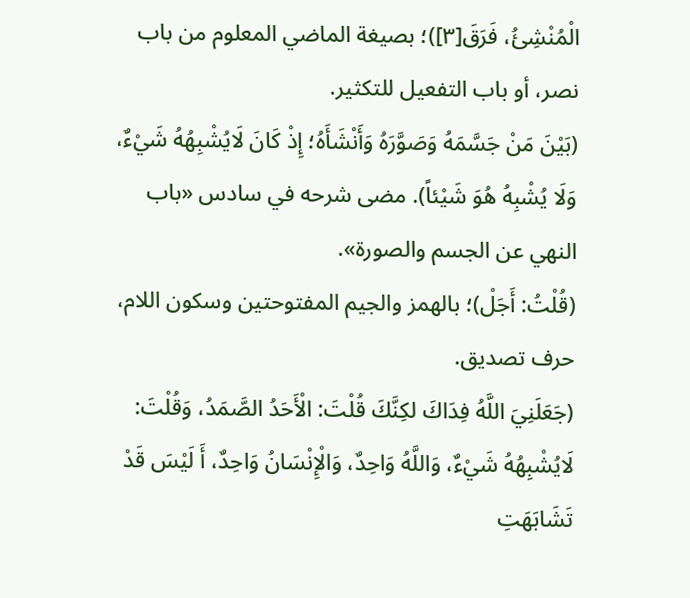الْمُنْشِئُ، فَرَقَ[٣])؛ بصيغة الماضي المعلوم من باب نصر، أو باب التفعيل للتكثير.
(بَيْنَ مَنْ جَسَّمَهُ وَصَوَّرَهُ وَأَنْشَأَهُ؛ إِذْ كَانَ لَايُشْبِهُهُ شَيْءٌ، وَلَا يُشْبِهُ هُوَ شَيْئاً). مضى شرحه في سادس «باب النهي عن الجسم والصورة».
(قُلْتُ: أَجَلْ)؛ بالهمز والجيم المفتوحتين وسكون اللام، حرف تصديق.
(جَعَلَنِيَ اللَّهُ فِدَاكَ لكِنَّكَ قُلْتَ: الْأَحَدُ الصَّمَدُ، وَقُلْتَ: لَايُشْبِهُهُ شَيْءٌ، وَاللَّهُ وَاحِدٌ، وَالْإِنْسَانُ وَاحِدٌ، أَ لَيْسَ قَدْ تَشَابَهَتِ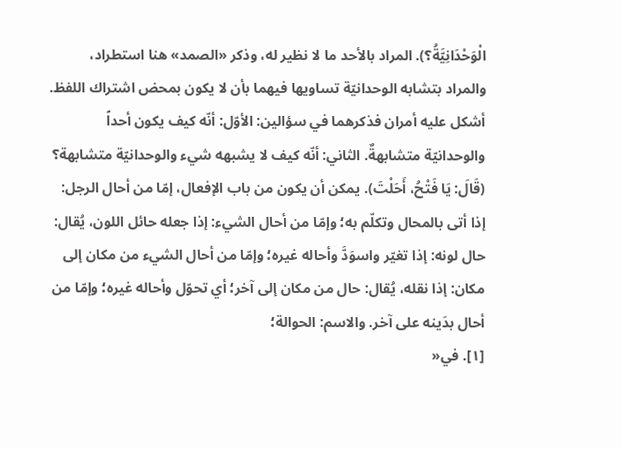الْوَحْدَانِيَّةُ؟). المراد بالأحد ما لا نظير له، وذكر «الصمد» هنا استطراد، والمراد بتشابه الوحدانيّة تساويها فيهما بأن لا يكون بمحض اشتراك اللفظ.
أشكل عليه أمران فذكرهما في سؤالين: الأوّل: أنّه كيف يكون أحداً والوحدانيّة متشابهةٌ. الثاني: أنّه كيف لا يشبهه شيء والوحدانيّة متشابهة؟
(قَالَ: يَا فَتْحُ، أَحَلْتَ). يمكن أن يكون من باب الإفعال، إمّا من أحال الرجل: إذا أتى بالمحال وتكلّم به؛ وإمّا من أحال الشيء: إذا جعله حائل اللون، يُقال: حال لونه: إذا تغيّر واسوَدَّ وأحاله غيره؛ وإمّا من أحال الشيء من مكان إلى مكان: إذا نقله، يُقال: حال من مكان إلى آخر؛ أي تحوّل وأحاله غيره؛ وإمّا من أحال بدَينه على آخر. والاسم: الحوالة؛
[١]. في«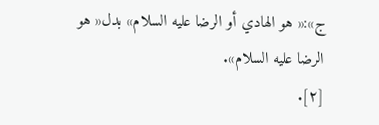ج»:« هو الهادي أو الرضا عليه السلام» بدل« هو الرضا عليه السلام».
[٢].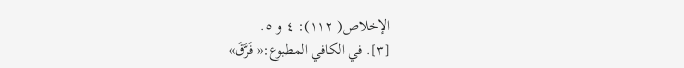الإخلاص( ١١٢): ٤ و ٥.
[٣]. في الكافي المطبوع:« فَرَّقَ»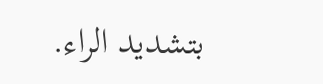بتشديد الراء.